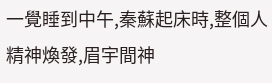一覺睡到中午,秦蘇起床時,整個人精神煥發,眉宇間神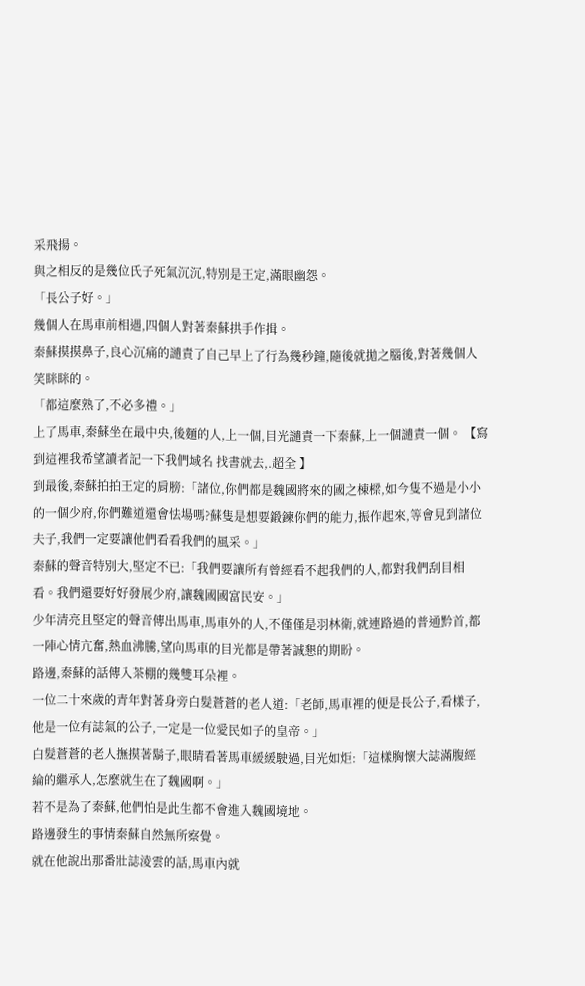采飛揚。
與之相反的是幾位氏子死氣沉沉,特別是王定,滿眼幽怨。
「長公子好。」
幾個人在馬車前相遇,四個人對著秦蘇拱手作揖。
秦蘇摸摸鼻子,良心沉痛的譴責了自己早上了行為幾秒鐘,隨後就拋之腦後,對著幾個人笑眯眯的。
「都這麼熟了,不必多禮。」
上了馬車,秦蘇坐在最中央,後麵的人,上一個,目光譴責一下秦蘇,上一個譴責一個。 【寫到這裡我希望讀者記一下我們域名 找書就去,.超全 】
到最後,秦蘇拍拍王定的肩膀:「諸位,你們都是魏國將來的國之棟樑,如今隻不過是小小的一個少府,你們難道還會怯場嗎?蘇隻是想要鍛鍊你們的能力,振作起來,等會見到諸位夫子,我們一定要讓他們看看我們的風采。」
秦蘇的聲音特別大,堅定不已:「我們要讓所有曾經看不起我們的人,都對我們刮目相看。我們還要好好發展少府,讓魏國國富民安。」
少年清亮且堅定的聲音傳出馬車,馬車外的人,不僅僅是羽林衛,就連路過的普通黔首,都一陣心情亢奮,熱血沸騰,望向馬車的目光都是帶著誠懇的期盼。
路邊,秦蘇的話傳入茶棚的幾雙耳朵裡。
一位二十來歲的青年對著身旁白髮蒼蒼的老人道:「老師,馬車裡的便是長公子,看樣子,他是一位有誌氣的公子,一定是一位愛民如子的皇帝。」
白髮蒼蒼的老人撫摸著鬍子,眼睛看著馬車緩緩駛過,目光如炬:「這樣胸懷大誌滿腹經綸的繼承人,怎麼就生在了魏國啊。」
若不是為了秦蘇,他們怕是此生都不會進入魏國境地。
路邊發生的事情秦蘇自然無所察覺。
就在他說出那番壯誌淩雲的話,馬車內就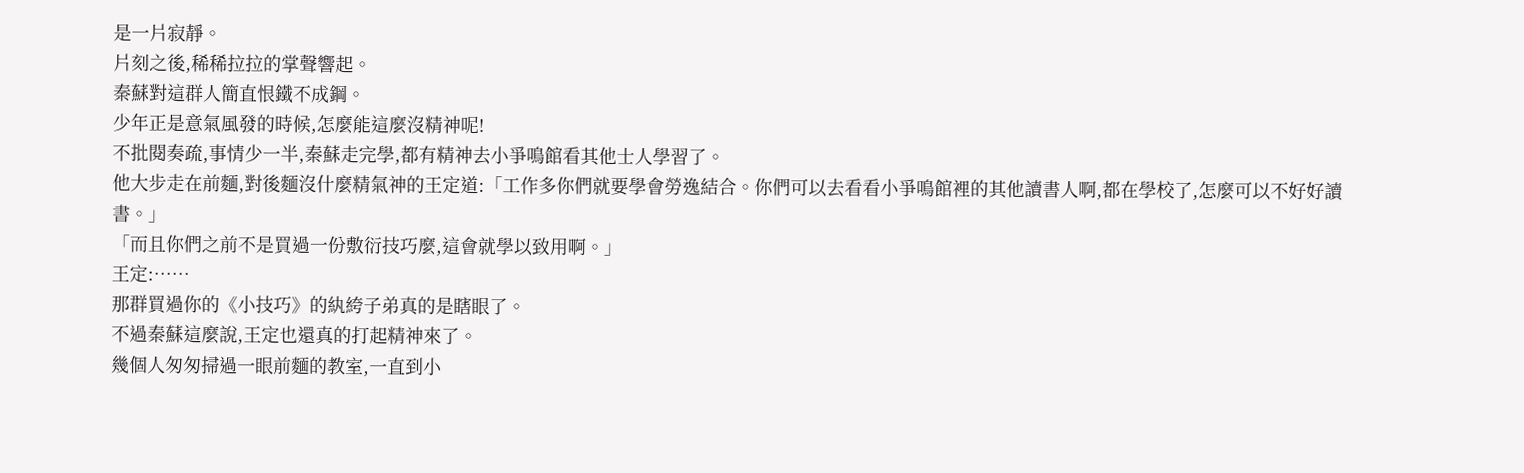是一片寂靜。
片刻之後,稀稀拉拉的掌聲響起。
秦蘇對這群人簡直恨鐵不成鋼。
少年正是意氣風發的時候,怎麼能這麼沒精神呢!
不批閱奏疏,事情少一半,秦蘇走完學,都有精神去小爭鳴館看其他士人學習了。
他大步走在前麵,對後麵沒什麼精氣神的王定道:「工作多你們就要學會勞逸結合。你們可以去看看小爭鳴館裡的其他讀書人啊,都在學校了,怎麼可以不好好讀書。」
「而且你們之前不是買過一份敷衍技巧麼,這會就學以致用啊。」
王定:……
那群買過你的《小技巧》的紈絝子弟真的是瞎眼了。
不過秦蘇這麼說,王定也還真的打起精神來了。
幾個人匆匆掃過一眼前麵的教室,一直到小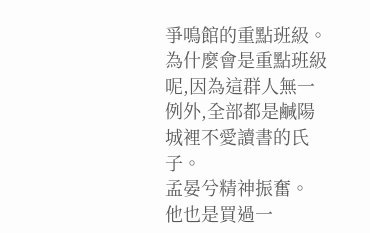爭鳴館的重點班級。
為什麼會是重點班級呢,因為這群人無一例外,全部都是鹹陽城裡不愛讀書的氏子。
孟晏兮精神振奮。
他也是買過一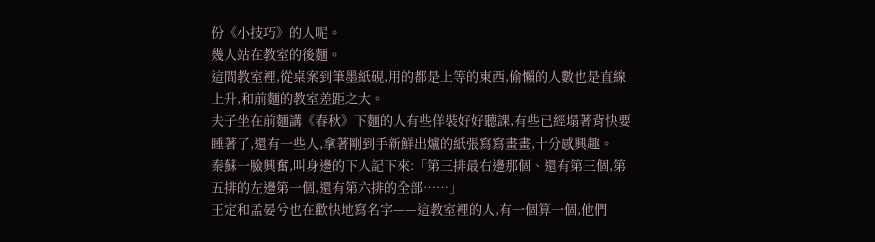份《小技巧》的人呢。
幾人站在教室的後麵。
這間教室裡,從桌案到筆墨紙硯,用的都是上等的東西,偷懶的人數也是直線上升,和前麵的教室差距之大。
夫子坐在前麵講《春秋》下麵的人有些佯裝好好聽課,有些已經塌著背快要睡著了,還有一些人,拿著剛到手新鮮出爐的紙張寫寫畫畫,十分感興趣。
秦蘇一臉興奮,叫身邊的下人記下來:「第三排最右邊那個、還有第三個,第五排的左邊第一個,還有第六排的全部……」
王定和孟晏兮也在歡快地寫名字——這教室裡的人,有一個算一個,他們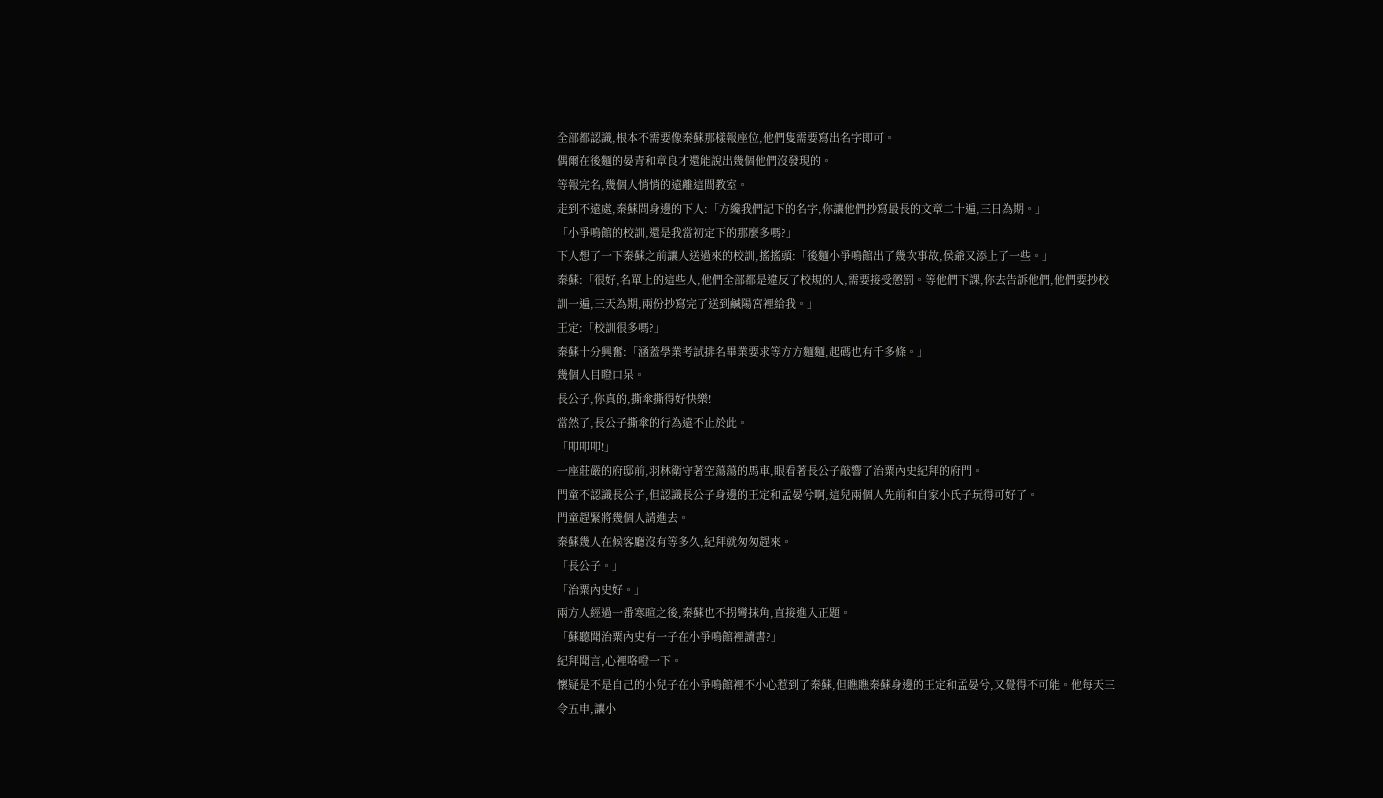全部都認識,根本不需要像秦蘇那樣報座位,他們隻需要寫出名字即可。
偶爾在後麵的晏青和章良才還能說出幾個他們沒發現的。
等報完名,幾個人悄悄的遠離這間教室。
走到不遠處,秦蘇問身邊的下人:「方纔我們記下的名字,你讓他們抄寫最長的文章二十遍,三日為期。」
「小爭鳴館的校訓,還是我當初定下的那麼多嗎?」
下人想了一下秦蘇之前讓人送過來的校訓,搖搖頭:「後麵小爭鳴館出了幾次事故,侯爺又添上了一些。」
秦蘇:「很好,名單上的這些人,他們全部都是違反了校規的人,需要接受懲罰。等他們下課,你去告訴他們,他們要抄校訓一遍,三天為期,兩份抄寫完了送到鹹陽宮裡給我。」
王定:「校訓很多嗎?」
秦蘇十分興奮:「涵蓋學業考試排名畢業要求等方方麵麵,起碼也有千多條。」
幾個人目瞪口呆。
長公子,你真的,撕傘撕得好快樂!
當然了,長公子撕傘的行為遠不止於此。
「叩叩叩!」
一座莊嚴的府邸前,羽林衛守著空蕩蕩的馬車,眼看著長公子敲響了治粟內史紀拜的府門。
門童不認識長公子,但認識長公子身邊的王定和孟晏兮啊,這兒兩個人先前和自家小氏子玩得可好了。
門童趕緊將幾個人請進去。
秦蘇幾人在候客廳沒有等多久,紀拜就匆匆趕來。
「長公子。」
「治粟內史好。」
兩方人經過一番寒暄之後,秦蘇也不拐彎抹角,直接進入正題。
「蘇聽聞治粟內史有一子在小爭鳴館裡讀書?」
紀拜聞言,心裡咯噔一下。
懷疑是不是自己的小兒子在小爭鳴館裡不小心惹到了秦蘇,但瞧瞧秦蘇身邊的王定和孟晏兮,又覺得不可能。他每天三令五申,讓小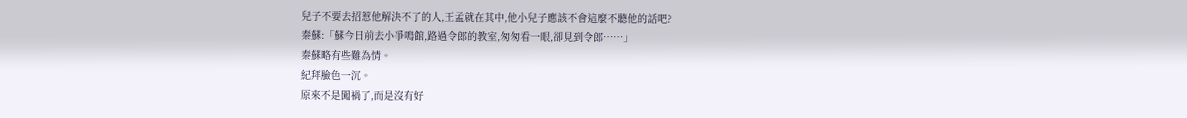兒子不要去招惹他解決不了的人,王孟就在其中,他小兒子應該不會這麼不聽他的話吧?
秦蘇:「蘇今日前去小爭鳴館,路過令郎的教室,匆匆看一眼,卻見到令郎……」
秦蘇略有些難為情。
紀拜臉色一沉。
原來不是闖禍了,而是沒有好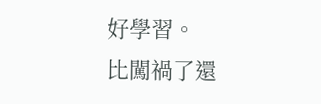好學習。
比闖禍了還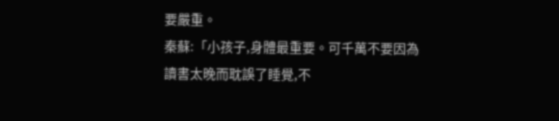要嚴重。
秦蘇:「小孩子,身體最重要。可千萬不要因為讀書太晚而耽誤了睡覺,不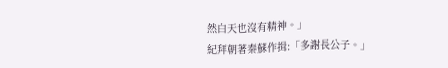然白天也沒有精神。」
紀拜朝著秦蘇作揖:「多謝長公子。」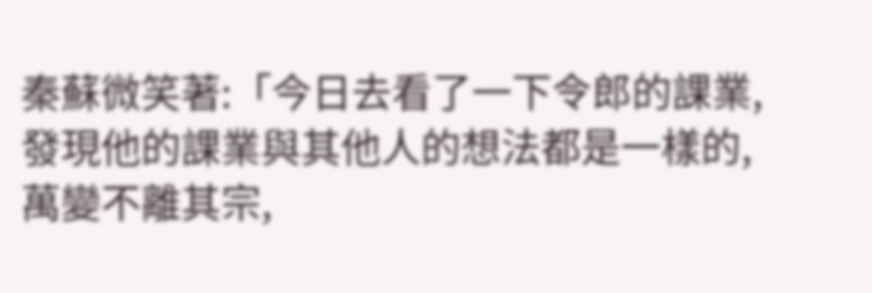秦蘇微笑著:「今日去看了一下令郎的課業,發現他的課業與其他人的想法都是一樣的,萬變不離其宗,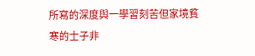所寫的深度與一學習刻苦但家境貧寒的士子非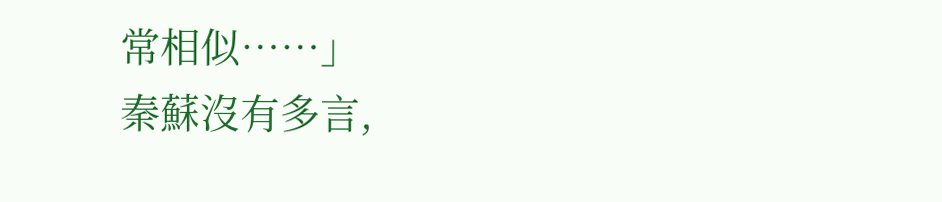常相似……」
秦蘇沒有多言,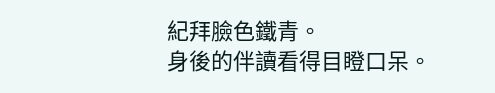紀拜臉色鐵青。
身後的伴讀看得目瞪口呆。